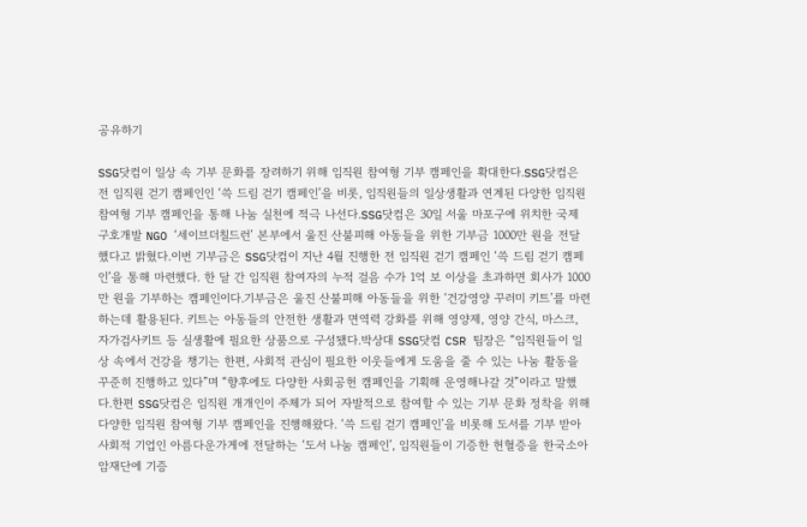공유하기

SSG닷컴이 일상 속 기부 문화를 장려하기 위해 임직원 참여형 기부 캠페인을 확대한다.SSG닷컴은 전 임직원 걷기 캠페인인 ‘쓱 드림 걷기 캠페인’을 비롯, 임직원들의 일상생활과 연계된 다양한 임직원 참여형 기부 캠페인을 통해 나눔 실천에 적극 나선다.SSG닷컴은 30일 서울 마포구에 위치한 국제 구호개발 NGO ‘세이브더칠드런’ 본부에서 울진 산불피해 아동들을 위한 기부금 1000만 원을 전달했다고 밝혔다.이번 기부금은 SSG닷컴이 지난 4월 진행한 전 임직원 걷기 캠페인 ‘쓱 드림 걷기 캠페인’을 통해 마련했다. 한 달 간 임직원 참여자의 누적 걸음 수가 1억 보 이상을 초과하면 회사가 1000만 원을 기부하는 캠페인이다.기부금은 울진 산불피해 아동들을 위한 ‘건강영양 꾸러미 키트’를 마련하는데 활용된다. 키트는 아동들의 안전한 생활과 면역력 강화를 위해 영양제, 영양 간식, 마스크, 자가검사키트 등 실생활에 필요한 상품으로 구성됐다.박상대 SSG닷컴 CSR 팀장은 “임직원들이 일상 속에서 건강을 챙기는 한편, 사회적 관심이 필요한 이웃들에게 도움을 줄 수 있는 나눔 활동을 꾸준히 진행하고 있다”며 “향후에도 다양한 사회공헌 캠페인을 기획해 운영해나갈 것”이라고 말했다.한편 SSG닷컴은 임직원 개개인이 주체가 되어 자발적으로 참여할 수 있는 기부 문화 정착을 위해 다양한 임직원 참여형 기부 캠페인을 진행해왔다. ‘쓱 드림 걷기 캠페인’을 비롯해 도서를 기부 받아 사회적 기업인 아름다운가게에 전달하는 ‘도서 나눔 캠페인’, 임직원들이 기증한 헌혈증을 한국소아암재단에 기증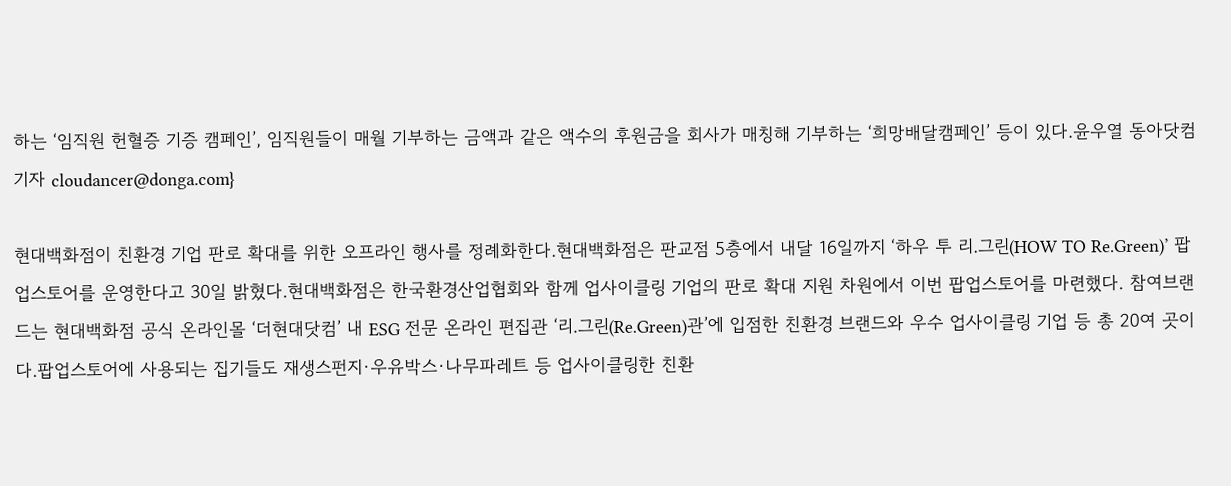하는 ‘임직원 헌혈증 기증 캠페인’, 임직원들이 매월 기부하는 금액과 같은 액수의 후원금을 회사가 매칭해 기부하는 ‘희망배달캠페인’ 등이 있다.윤우열 동아닷컴 기자 cloudancer@donga.com}

현대백화점이 친환경 기업 판로 확대를 위한 오프라인 행사를 정례화한다.현대백화점은 판교점 5층에서 내달 16일까지 ‘하우 투 리.그린(HOW TO Re.Green)’ 팝업스토어를 운영한다고 30일 밝혔다.현대백화점은 한국환경산업협회와 함께 업사이클링 기업의 판로 확대 지원 차원에서 이번 팝업스토어를 마련했다. 참여브랜드는 현대백화점 공식 온라인몰 ‘더현대닷컴’ 내 ESG 전문 온라인 편집관 ‘리.그린(Re.Green)관’에 입점한 친환경 브랜드와 우수 업사이클링 기업 등 총 20여 곳이다.팝업스토어에 사용되는 집기들도 재생스펀지·우유박스·나무파레트 등 업사이클링한 친환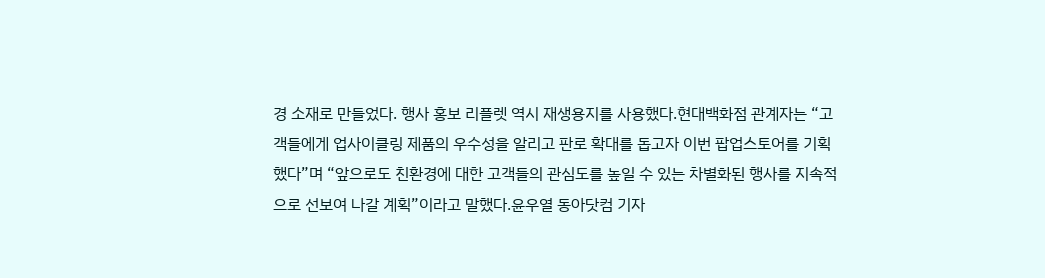경 소재로 만들었다. 행사 홍보 리플렛 역시 재생용지를 사용했다.현대백화점 관계자는 “고객들에게 업사이클링 제품의 우수성을 알리고 판로 확대를 돕고자 이번 팝업스토어를 기획했다”며 “앞으로도 친환경에 대한 고객들의 관심도를 높일 수 있는 차별화된 행사를 지속적으로 선보여 나갈 계획”이라고 말했다.윤우열 동아닷컴 기자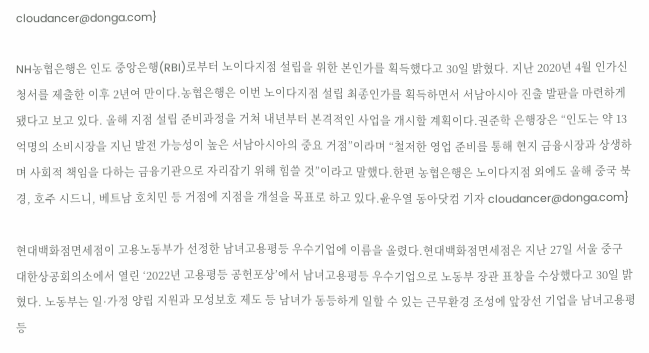cloudancer@donga.com}

NH농협은행은 인도 중앙은행(RBI)로부터 노이다지점 설립을 위한 본인가를 획득했다고 30일 밝혔다. 지난 2020년 4월 인가신청서를 제출한 이후 2년여 만이다.농협은행은 이번 노이다지점 설립 최종인가를 획득하면서 서남아시아 진출 발판을 마련하게 됐다고 보고 있다. 올해 지점 설립 준비과정을 거쳐 내년부터 본격적인 사업을 개시할 계획이다.권준학 은행장은 “인도는 약 13억명의 소비시장을 지닌 발전 가능성이 높은 서남아시아의 중요 거점”이라며 “철저한 영업 준비를 통해 현지 금융시장과 상생하며 사회적 책임을 다하는 금융기관으로 자리잡기 위해 힘쓸 것”이라고 말했다.한편 농협은행은 노이다지점 외에도 올해 중국 북경, 호주 시드니, 베트남 호치민 등 거점에 지점을 개설을 목표로 하고 있다.윤우열 동아닷컴 기자 cloudancer@donga.com}

현대백화점면세점이 고용노동부가 선정한 남녀고용평등 우수기업에 이름을 올렸다.현대백화점면세점은 지난 27일 서울 중구 대한상공회의소에서 열린 ‘2022년 고용평등 공헌포상’에서 남녀고용평등 우수기업으로 노동부 장관 표창을 수상했다고 30일 밝혔다. 노동부는 일·가정 양립 지원과 모성보호 제도 등 남녀가 동등하게 일할 수 있는 근무환경 조성에 앞장선 기업을 남녀고용평등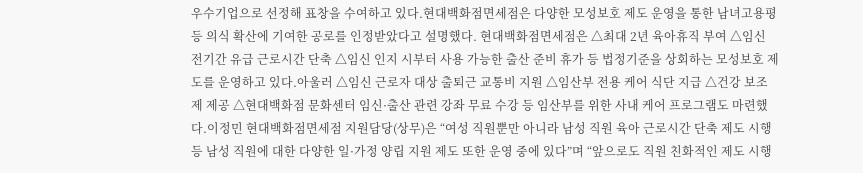우수기업으로 선정해 표창을 수여하고 있다.현대백화점면세점은 다양한 모성보호 제도 운영을 통한 남녀고용평등 의식 확산에 기여한 공로를 인정받았다고 설명했다. 현대백화점면세점은 △최대 2년 육아휴직 부여 △임신 전기간 유급 근로시간 단축 △임신 인지 시부터 사용 가능한 출산 준비 휴가 등 법정기준을 상회하는 모성보호 제도를 운영하고 있다.아울러 △임신 근로자 대상 출퇴근 교통비 지원 △임산부 전용 케어 식단 지급 △건강 보조제 제공 △현대백화점 문화센터 임신·출산 관련 강좌 무료 수강 등 임산부를 위한 사내 케어 프로그램도 마련했다.이정민 현대백화점면세점 지원담당(상무)은 “여성 직원뿐만 아니라 남성 직원 육아 근로시간 단축 제도 시행 등 남성 직원에 대한 다양한 일·가정 양립 지원 제도 또한 운영 중에 있다”며 “앞으로도 직원 친화적인 제도 시행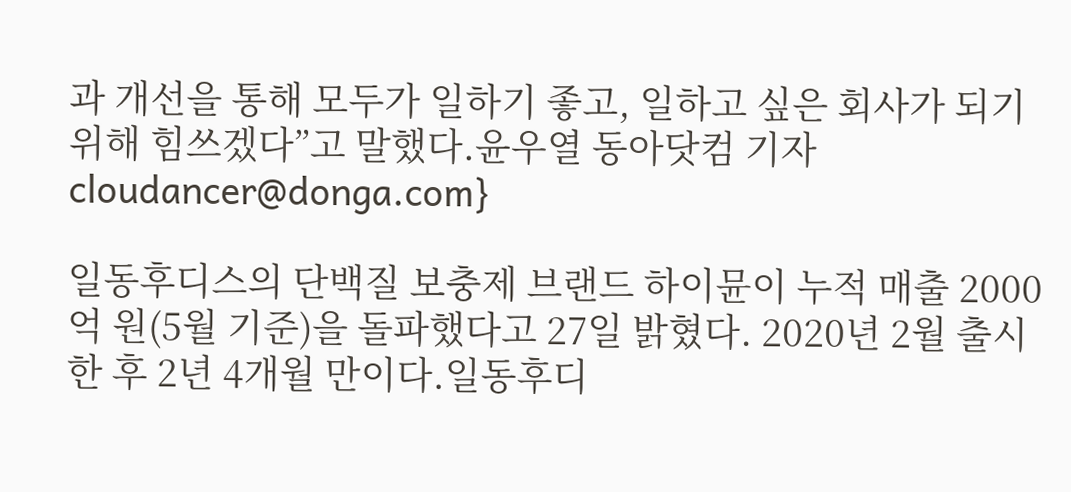과 개선을 통해 모두가 일하기 좋고, 일하고 싶은 회사가 되기 위해 힘쓰겠다”고 말했다.윤우열 동아닷컴 기자 cloudancer@donga.com}

일동후디스의 단백질 보충제 브랜드 하이뮨이 누적 매출 2000억 원(5월 기준)을 돌파했다고 27일 밝혔다. 2020년 2월 출시한 후 2년 4개월 만이다.일동후디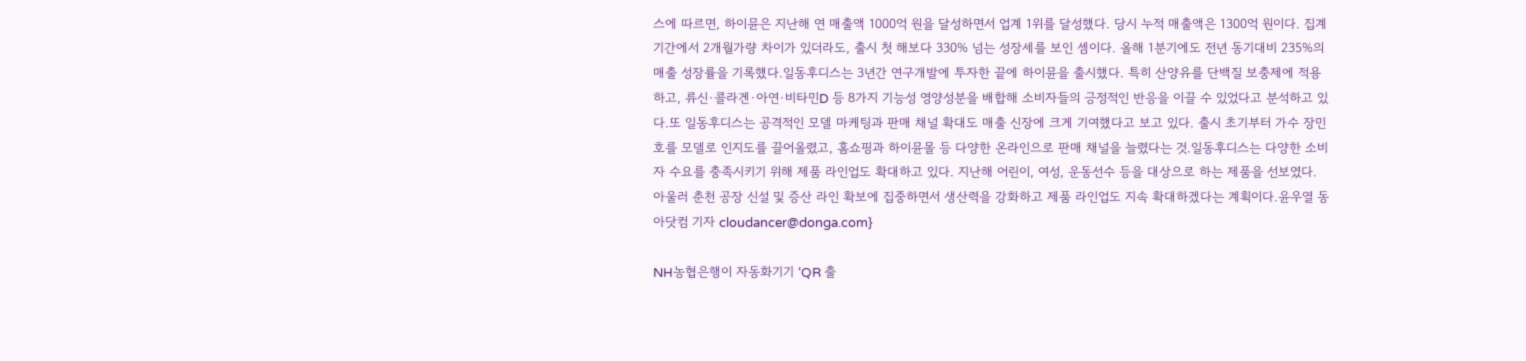스에 따르면, 하이뮨은 지난해 연 매출액 1000억 원을 달성하면서 업계 1위를 달성했다. 당시 누적 매출액은 1300억 원이다. 집계 기간에서 2개월가량 차이가 있더라도, 출시 첫 해보다 330% 넘는 성장세를 보인 셈이다. 올해 1분기에도 전년 동기대비 235%의 매출 성장률을 기록했다.일동후디스는 3년간 연구개발에 투자한 끝에 하이뮨을 출시했다. 특히 산양유를 단백질 보충제에 적용하고, 류신·콜라겐·아연·비타민D 등 8가지 기능성 영양성분을 배합해 소비자들의 긍정적인 반응을 이끌 수 있었다고 분석하고 있다.또 일동후디스는 공격적인 모델 마케팅과 판매 채널 확대도 매출 신장에 크게 기여했다고 보고 있다. 출시 초기부터 가수 장민호를 모델로 인지도를 끌어올렸고, 홈쇼핑과 하이뮨몰 등 다양한 온라인으로 판매 채널을 늘렸다는 것.일동후디스는 다양한 소비자 수요를 충족시키기 위해 제품 라인업도 확대하고 있다. 지난해 어린이, 여성, 운동선수 등을 대상으로 하는 제품을 선보였다. 아울러 춘천 공장 신설 및 증산 라인 확보에 집중하면서 생산력을 강화하고 제품 라인업도 지속 확대하겠다는 계획이다.윤우열 동아닷컴 기자 cloudancer@donga.com}

NH농협은행이 자동화기기 ‘QR 출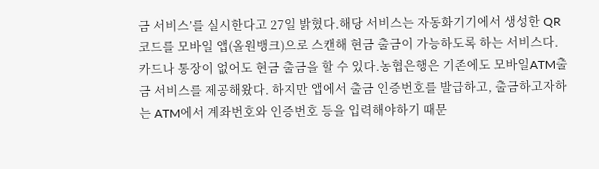금 서비스’를 실시한다고 27일 밝혔다.해당 서비스는 자동화기기에서 생성한 QR코드를 모바일 앱(올원뱅크)으로 스캔해 현금 출금이 가능하도록 하는 서비스다. 카드나 통장이 없어도 현금 출금을 할 수 있다.농협은행은 기존에도 모바일ATM출금 서비스를 제공해왔다. 하지만 앱에서 출금 인증번호를 발급하고, 출금하고자하는 ATM에서 계좌번호와 인증번호 등을 입력해야하기 때문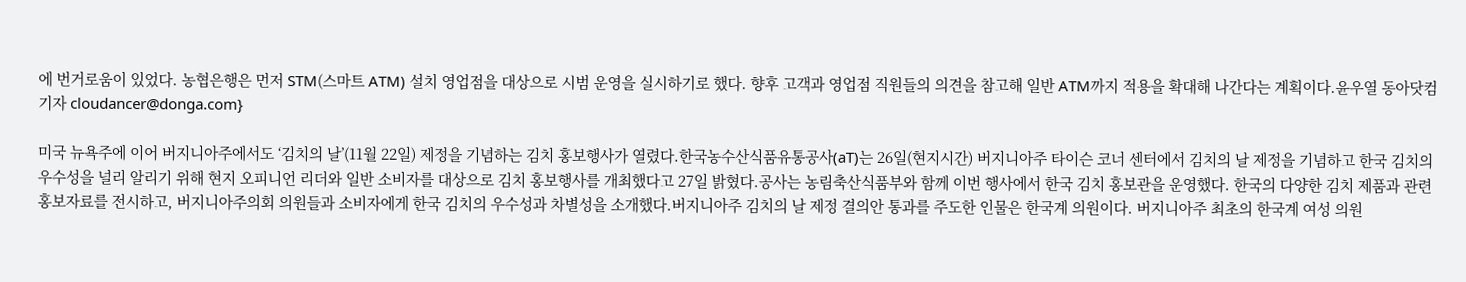에 번거로움이 있었다. 농협은행은 먼저 STM(스마트 ATM) 설치 영업점을 대상으로 시범 운영을 실시하기로 했다. 향후 고객과 영업점 직원들의 의견을 참고해 일반 ATM까지 적용을 확대해 나간다는 계획이다.윤우열 동아닷컴 기자 cloudancer@donga.com}

미국 뉴욕주에 이어 버지니아주에서도 ‘김치의 날’(11월 22일) 제정을 기념하는 김치 홍보행사가 열렸다.한국농수산식품유통공사(aT)는 26일(현지시간) 버지니아주 타이슨 코너 센터에서 김치의 날 제정을 기념하고 한국 김치의 우수성을 널리 알리기 위해 현지 오피니언 리더와 일반 소비자를 대상으로 김치 홍보행사를 개최했다고 27일 밝혔다.공사는 농림축산식품부와 함께 이번 행사에서 한국 김치 홍보관을 운영했다. 한국의 다양한 김치 제품과 관련 홍보자료를 전시하고, 버지니아주의회 의원들과 소비자에게 한국 김치의 우수성과 차별성을 소개했다.버지니아주 김치의 날 제정 결의안 통과를 주도한 인물은 한국계 의원이다. 버지니아주 최초의 한국계 여성 의원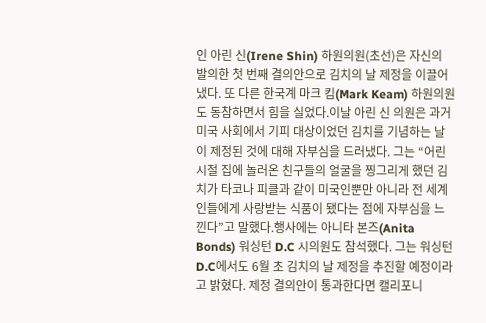인 아린 신(Irene Shin) 하원의원(초선)은 자신의 발의한 첫 번째 결의안으로 김치의 날 제정을 이끌어냈다. 또 다른 한국계 마크 킴(Mark Keam) 하원의원도 동참하면서 힘을 실었다.이날 아린 신 의원은 과거 미국 사회에서 기피 대상이었던 김치를 기념하는 날이 제정된 것에 대해 자부심을 드러냈다. 그는 “어린 시절 집에 놀러온 친구들의 얼굴을 찡그리게 했던 김치가 타코나 피클과 같이 미국인뿐만 아니라 전 세계인들에게 사랑받는 식품이 됐다는 점에 자부심을 느낀다”고 말했다.행사에는 아니타 본즈(Anita Bonds) 워싱턴 D.C 시의원도 참석했다. 그는 워싱턴 D.C에서도 6월 초 김치의 날 제정을 추진할 예정이라고 밝혔다. 제정 결의안이 통과한다면 캘리포니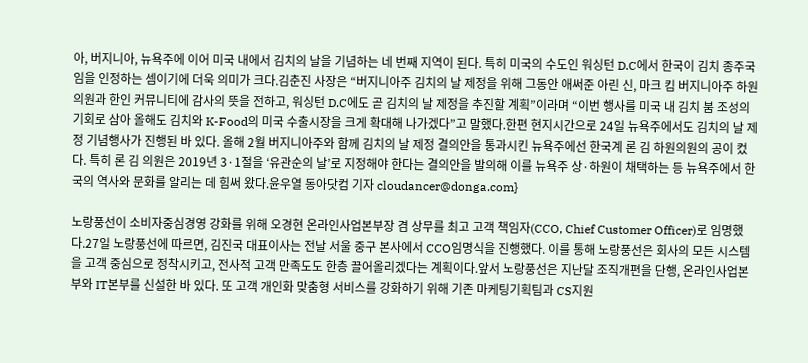아, 버지니아, 뉴욕주에 이어 미국 내에서 김치의 날을 기념하는 네 번째 지역이 된다. 특히 미국의 수도인 워싱턴 D.C에서 한국이 김치 종주국임을 인정하는 셈이기에 더욱 의미가 크다.김춘진 사장은 “버지니아주 김치의 날 제정을 위해 그동안 애써준 아린 신, 마크 킴 버지니아주 하원의원과 한인 커뮤니티에 감사의 뜻을 전하고, 워싱턴 D.C에도 곧 김치의 날 제정을 추진할 계획”이라며 “이번 행사를 미국 내 김치 붐 조성의 기회로 삼아 올해도 김치와 K-Food의 미국 수출시장을 크게 확대해 나가겠다”고 말했다.한편 현지시간으로 24일 뉴욕주에서도 김치의 날 제정 기념행사가 진행된 바 있다. 올해 2월 버지니아주와 함께 김치의 날 제정 결의안을 통과시킨 뉴욕주에선 한국계 론 김 하원의원의 공이 컸다. 특히 론 김 의원은 2019년 3·1절을 ‘유관순의 날’로 지정해야 한다는 결의안을 발의해 이를 뉴욕주 상·하원이 채택하는 등 뉴욕주에서 한국의 역사와 문화를 알리는 데 힘써 왔다.윤우열 동아닷컴 기자 cloudancer@donga.com}

노랑풍선이 소비자중심경영 강화를 위해 오경현 온라인사업본부장 겸 상무를 최고 고객 책임자(CCO, Chief Customer Officer)로 임명했다.27일 노랑풍선에 따르면, 김진국 대표이사는 전날 서울 중구 본사에서 CCO임명식을 진행했다. 이를 통해 노랑풍선은 회사의 모든 시스템을 고객 중심으로 정착시키고, 전사적 고객 만족도도 한층 끌어올리겠다는 계획이다.앞서 노랑풍선은 지난달 조직개편을 단행, 온라인사업본부와 IT본부를 신설한 바 있다. 또 고객 개인화 맞춤형 서비스를 강화하기 위해 기존 마케팅기획팀과 CS지원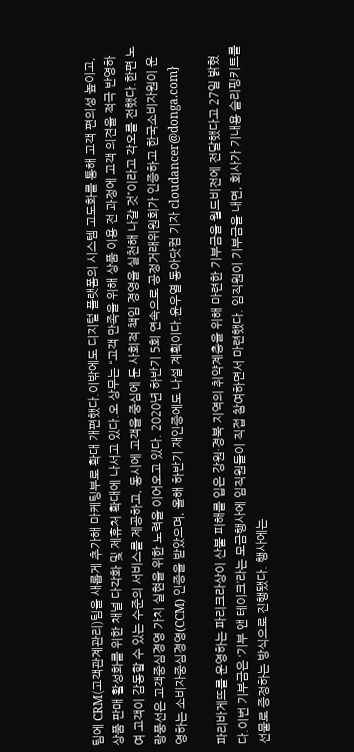팀에 CRM(고객관계관리)팀을 새롭게 추가해 마케팅부로 확대 개편했다.이밖에도 디지털 플랫폼의 시스템 고도화를 통해 고객 편의성 높이고, 상품 판매 활성화를 위한 채널 다각화 및 제휴처 확대에 나서고 있다.오 상무는 “고객 만족을 위해 상품 이용 전 과정에 고객 의견을 적극 반영하여 고객이 감동할 수 있는 수준의 서비스를 제공하고, 동시에 고객을 중심에 둔 사회적 책임 경영을 실천해 나갈 것”이라고 각오를 전했다.한편 노랑풍선은 고객중심경영 가치 실현을 위한 노력을 이어오고 있다. 2020년 하반기 5회 연속으로 공정거래위원회가 인증하고 한국소비자원이 운영하는 소비자중심경영(CCM) 인증을 받았으며, 올해 하반기 재인증에도 나설 계획이다.윤우열 동아닷컴 기자 cloudancer@donga.com}

파리바게뜨를 운영하는 파리크라상이 산불 피해를 입은 강원·경북 지역의 취약계층을 위해 마련한 기부금을 월드비전에 전달했다고 27일 밝혔다.이번 기부금은 ‘기부 앤 테이크’라는 모금행사에 임직원들이 직접 참여하면서 마련했다. 임직원이 기부금을 내면, 회사가 기내용 슬리핑키트를 선물로 증정하는 방식으로 진행됐다. 행사에는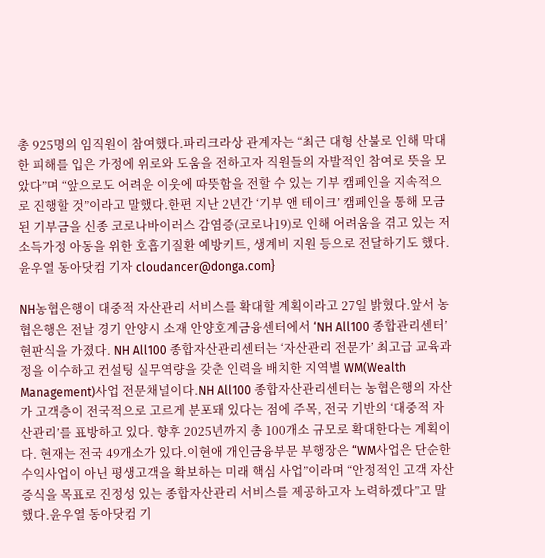총 925명의 임직원이 참여했다.파리크라상 관계자는 “최근 대형 산불로 인해 막대한 피해를 입은 가정에 위로와 도움을 전하고자 직원들의 자발적인 참여로 뜻을 모았다”며 “앞으로도 어려운 이웃에 따뜻함을 전할 수 있는 기부 캠페인을 지속적으로 진행할 것”이라고 말했다.한편 지난 2년간 ‘기부 앤 테이크’ 캠페인을 통해 모금된 기부금을 신종 코로나바이러스 감염증(코로나19)로 인해 어려움을 겪고 있는 저소득가정 아동을 위한 호흡기질환 예방키트, 생계비 지원 등으로 전달하기도 했다.윤우열 동아닷컴 기자 cloudancer@donga.com}

NH농협은행이 대중적 자산관리 서비스를 확대할 계획이라고 27일 밝혔다.앞서 농협은행은 전날 경기 안양시 소재 안양호계금융센터에서 ‘NH All100 종합관리센터’ 현판식을 가졌다. NH All100 종합자산관리센터는 ‘자산관리 전문가’ 최고급 교육과정을 이수하고 컨설팅 실무역량을 갖춘 인력을 배치한 지역별 WM(Wealth Management)사업 전문채널이다.NH All100 종합자산관리센터는 농협은행의 자산가 고객층이 전국적으로 고르게 분포돼 있다는 점에 주목, 전국 기반의 ‘대중적 자산관리’를 표방하고 있다. 향후 2025년까지 총 100개소 규모로 확대한다는 계획이다. 현재는 전국 49개소가 있다.이현애 개인금융부문 부행장은 “WM사업은 단순한 수익사업이 아닌 평생고객을 확보하는 미래 핵심 사업”이라며 “안정적인 고객 자산증식을 목표로 진정성 있는 종합자산관리 서비스를 제공하고자 노력하겠다”고 말했다.윤우열 동아닷컴 기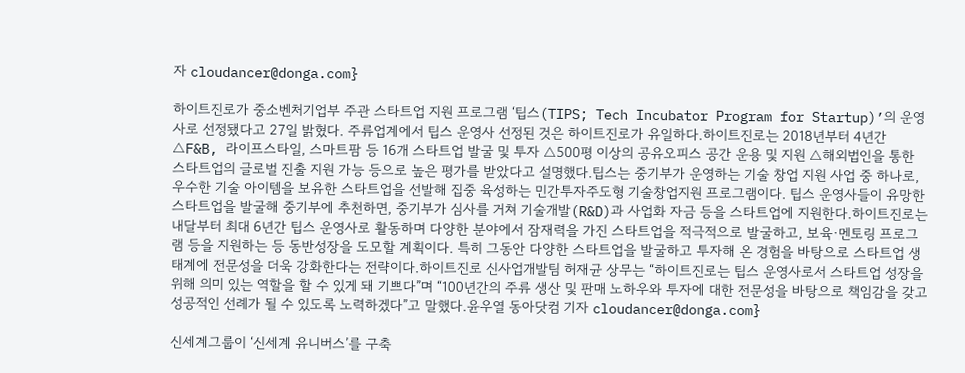자 cloudancer@donga.com}

하이트진로가 중소벤처기업부 주관 스타트업 지원 프로그램 ‘팁스(TIPS; Tech Incubator Program for Startup)’의 운영사로 선정됐다고 27일 밝혔다. 주류업계에서 팁스 운영사 선정된 것은 하이트진로가 유일하다.하이트진로는 2018년부터 4년간 △F&B, 라이프스타일, 스마트팜 등 16개 스타트업 발굴 및 투자 △500평 이상의 공유오피스 공간 운용 및 지원 △해외법인을 통한 스타트업의 글로벌 진출 지원 가능 등으로 높은 평가를 받았다고 설명했다.팁스는 중기부가 운영하는 기술 창업 지원 사업 중 하나로, 우수한 기술 아이템을 보유한 스타트업을 선발해 집중 육성하는 민간투자주도형 기술창업지원 프로그램이다. 팁스 운영사들이 유망한 스타트업을 발굴해 중기부에 추천하면, 중기부가 심사를 거쳐 기술개발(R&D)과 사업화 자금 등을 스타트업에 지원한다.하이트진로는 내달부터 최대 6년간 팁스 운영사로 활동하며 다양한 분야에서 잠재력을 가진 스타트업을 적극적으로 발굴하고, 보육·멘토링 프로그램 등을 지원하는 등 동반성장을 도모할 계획이다. 특히 그동안 다양한 스타트업을 발굴하고 투자해 온 경험을 바탕으로 스타트업 생태계에 전문성을 더욱 강화한다는 전략이다.하이트진로 신사업개발팀 허재균 상무는 “하이트진로는 팁스 운영사로서 스타트업 성장을 위해 의미 있는 역할을 할 수 있게 돼 기쁘다”며 “100년간의 주류 생산 및 판매 노하우와 투자에 대한 전문성을 바탕으로 책임감을 갖고 성공적인 선례가 될 수 있도록 노력하겠다”고 말했다.윤우열 동아닷컴 기자 cloudancer@donga.com}

신세계그룹이 ‘신세계 유니버스’를 구축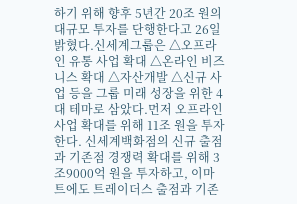하기 위해 향후 5년간 20조 원의 대규모 투자를 단행한다고 26일 밝혔다.신세계그룹은 △오프라인 유통 사업 확대 △온라인 비즈니스 확대 △자산개발 △신규 사업 등을 그룹 미래 성장을 위한 4대 테마로 삼았다.먼저 오프라인 사업 확대를 위해 11조 원을 투자한다. 신세계백화점의 신규 출점과 기존점 경쟁력 확대를 위해 3조9000억 원을 투자하고, 이마트에도 트레이더스 출점과 기존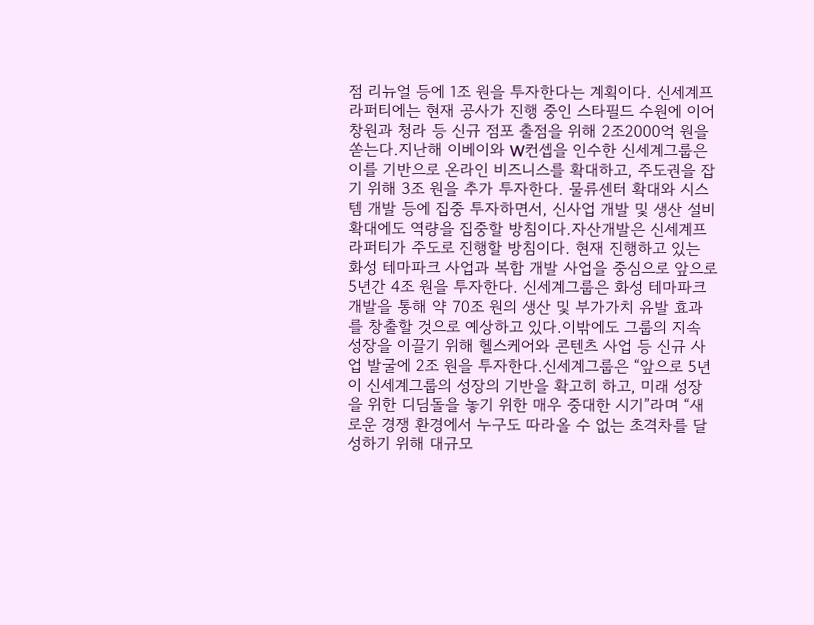점 리뉴얼 등에 1조 원을 투자한다는 계획이다. 신세계프라퍼티에는 현재 공사가 진행 중인 스타필드 수원에 이어 창원과 청라 등 신규 점포 출점을 위해 2조2000억 원을 쏟는다.지난해 이베이와 W컨셉을 인수한 신세계그룹은 이를 기반으로 온라인 비즈니스를 확대하고, 주도권을 잡기 위해 3조 원을 추가 투자한다. 물류센터 확대와 시스템 개발 등에 집중 투자하면서, 신사업 개발 및 생산 설비 확대에도 역량을 집중할 방침이다.자산개발은 신세계프라퍼티가 주도로 진행할 방침이다. 현재 진행하고 있는 화성 테마파크 사업과 복합 개발 사업을 중심으로 앞으로 5년간 4조 원을 투자한다. 신세계그룹은 화성 테마파크 개발을 통해 약 70조 원의 생산 및 부가가치 유발 효과를 창출할 것으로 예상하고 있다.이밖에도 그룹의 지속 성장을 이끌기 위해 헬스케어와 콘텐츠 사업 등 신규 사업 발굴에 2조 원을 투자한다.신세계그룹은 “앞으로 5년이 신세계그룹의 성장의 기반을 확고히 하고, 미래 성장을 위한 디딤돌을 놓기 위한 매우 중대한 시기”라며 “새로운 경쟁 환경에서 누구도 따라올 수 없는 초격차를 달성하기 위해 대규모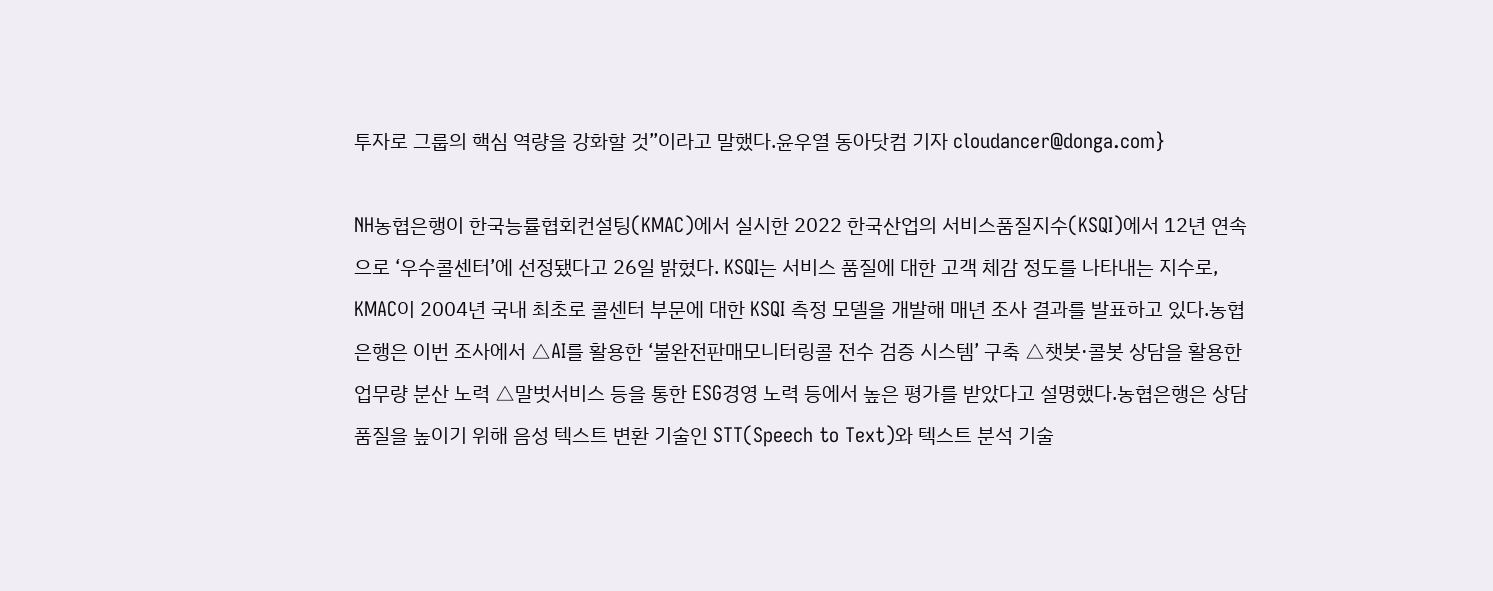투자로 그룹의 핵심 역량을 강화할 것”이라고 말했다.윤우열 동아닷컴 기자 cloudancer@donga.com}

NH농협은행이 한국능률협회컨설팅(KMAC)에서 실시한 2022 한국산업의 서비스품질지수(KSQI)에서 12년 연속으로 ‘우수콜센터’에 선정됐다고 26일 밝혔다. KSQI는 서비스 품질에 대한 고객 체감 정도를 나타내는 지수로, KMAC이 2004년 국내 최초로 콜센터 부문에 대한 KSQI 측정 모델을 개발해 매년 조사 결과를 발표하고 있다.농협은행은 이번 조사에서 △AI를 활용한 ‘불완전판매모니터링콜 전수 검증 시스템’ 구축 △챗봇·콜봇 상담을 활용한 업무량 분산 노력 △말벗서비스 등을 통한 ESG경영 노력 등에서 높은 평가를 받았다고 설명했다.농협은행은 상담품질을 높이기 위해 음성 텍스트 변환 기술인 STT(Speech to Text)와 텍스트 분석 기술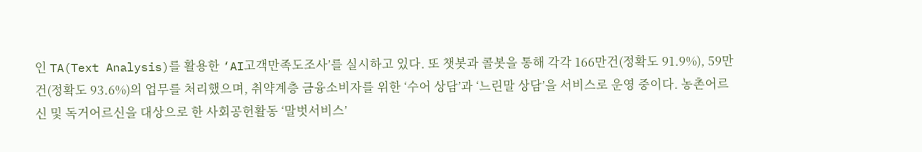인 TA(Text Analysis)를 활용한 ‘AI고객만족도조사’를 실시하고 있다. 또 챗봇과 콜봇을 통해 각각 166만건(정확도 91.9%), 59만건(정확도 93.6%)의 업무를 처리했으며, 취약계층 금융소비자를 위한 ‘수어 상담’과 ‘느린말 상담’을 서비스로 운영 중이다. 농촌어르신 및 독거어르신을 대상으로 한 사회공헌활동 ‘말벗서비스’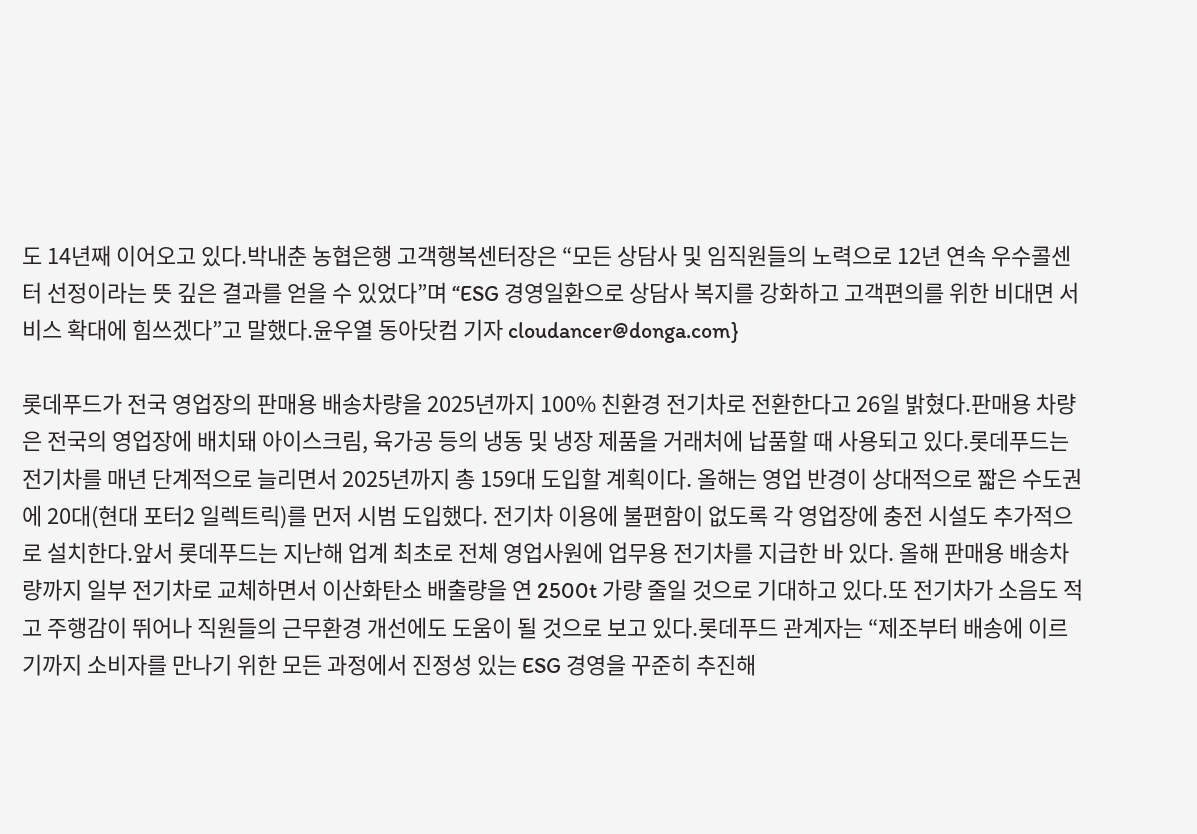도 14년째 이어오고 있다.박내춘 농협은행 고객행복센터장은 “모든 상담사 및 임직원들의 노력으로 12년 연속 우수콜센터 선정이라는 뜻 깊은 결과를 얻을 수 있었다”며 “ESG 경영일환으로 상담사 복지를 강화하고 고객편의를 위한 비대면 서비스 확대에 힘쓰겠다”고 말했다.윤우열 동아닷컴 기자 cloudancer@donga.com}

롯데푸드가 전국 영업장의 판매용 배송차량을 2025년까지 100% 친환경 전기차로 전환한다고 26일 밝혔다.판매용 차량은 전국의 영업장에 배치돼 아이스크림, 육가공 등의 냉동 및 냉장 제품을 거래처에 납품할 때 사용되고 있다.롯데푸드는 전기차를 매년 단계적으로 늘리면서 2025년까지 총 159대 도입할 계획이다. 올해는 영업 반경이 상대적으로 짧은 수도권에 20대(현대 포터2 일렉트릭)를 먼저 시범 도입했다. 전기차 이용에 불편함이 없도록 각 영업장에 충전 시설도 추가적으로 설치한다.앞서 롯데푸드는 지난해 업계 최초로 전체 영업사원에 업무용 전기차를 지급한 바 있다. 올해 판매용 배송차량까지 일부 전기차로 교체하면서 이산화탄소 배출량을 연 2500t 가량 줄일 것으로 기대하고 있다.또 전기차가 소음도 적고 주행감이 뛰어나 직원들의 근무환경 개선에도 도움이 될 것으로 보고 있다.롯데푸드 관계자는 “제조부터 배송에 이르기까지 소비자를 만나기 위한 모든 과정에서 진정성 있는 ESG 경영을 꾸준히 추진해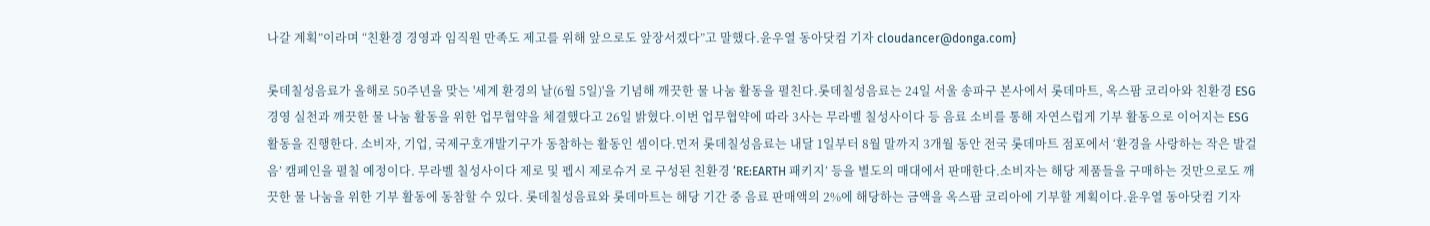나갈 계획”이라며 “친환경 경영과 임직원 만족도 제고를 위해 앞으로도 앞장서겠다”고 말했다.윤우열 동아닷컴 기자 cloudancer@donga.com}

롯데칠성음료가 올해로 50주년을 맞는 '세계 환경의 날(6월 5일)'을 기념해 깨끗한 물 나눔 활동을 펼친다.롯데칠성음료는 24일 서울 송파구 본사에서 롯데마트, 옥스팜 코리아와 친환경 ESG 경영 실천과 깨끗한 물 나눔 활동을 위한 업무협약을 체결했다고 26일 밝혔다.이번 업무협약에 따라 3사는 무라벨 칠성사이다 등 음료 소비를 통해 자연스럽게 기부 활동으로 이어지는 ESG 활동을 진행한다. 소비자, 기업, 국제구호개발기구가 동참하는 활동인 셈이다.먼저 롯데칠성음료는 내달 1일부터 8월 말까지 3개월 동안 전국 롯데마트 점포에서 ‘환경을 사랑하는 작은 발걸음’ 캠페인을 펼칠 예정이다. 무라벨 칠성사이다 제로 및 펩시 제로슈거 로 구성된 친환경 ‘RE:EARTH 패키지’ 등을 별도의 매대에서 판매한다.소비자는 해당 제품들을 구매하는 것만으로도 깨끗한 물 나눔을 위한 기부 활동에 동참할 수 있다. 롯데칠성음료와 롯데마트는 해당 기간 중 음료 판매액의 2%에 해당하는 금액을 옥스팜 코리아에 기부할 계획이다.윤우열 동아닷컴 기자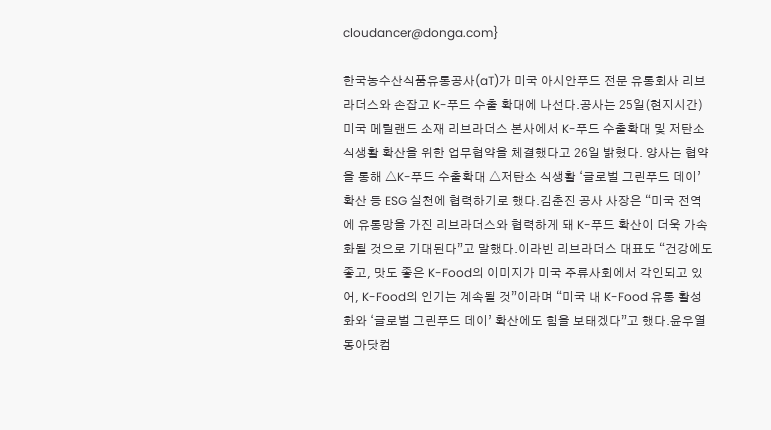cloudancer@donga.com}

한국농수산식품유통공사(aT)가 미국 아시안푸드 전문 유통회사 리브라더스와 손잡고 K-푸드 수출 확대에 나선다.공사는 25일(현지시간) 미국 메릴랜드 소재 리브라더스 본사에서 K-푸드 수출확대 및 저탄소 식생활 확산을 위한 업무협약을 체결했다고 26일 밝혔다. 양사는 협약을 통해 △K-푸드 수출확대 △저탄소 식생활 ‘글로벌 그린푸드 데이’ 확산 등 ESG 실천에 협력하기로 했다.김춘진 공사 사장은 “미국 전역에 유통망을 가진 리브라더스와 협력하게 돼 K-푸드 확산이 더욱 가속화될 것으로 기대된다”고 말했다.이라빈 리브라더스 대표도 “건강에도 좋고, 맛도 좋은 K-Food의 이미지가 미국 주류사회에서 각인되고 있어, K-Food의 인기는 계속될 것”이라며 “미국 내 K-Food 유통 활성화와 ‘글로벌 그린푸드 데이’ 확산에도 힘을 보태겠다”고 했다.윤우열 동아닷컴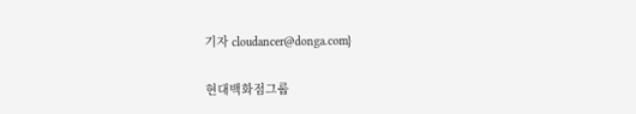기자 cloudancer@donga.com}

현대백화점그룹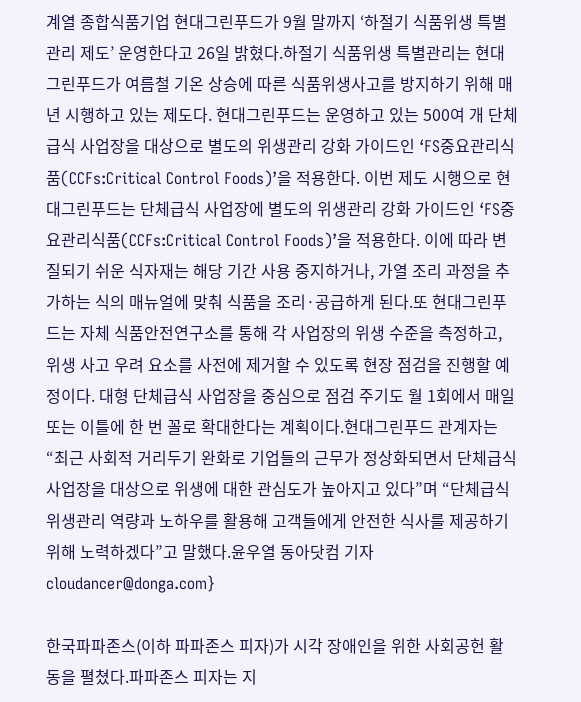계열 종합식품기업 현대그린푸드가 9월 말까지 ‘하절기 식품위생 특별관리 제도’ 운영한다고 26일 밝혔다.하절기 식품위생 특별관리는 현대그린푸드가 여름철 기온 상승에 따른 식품위생사고를 방지하기 위해 매년 시행하고 있는 제도다. 현대그린푸드는 운영하고 있는 500여 개 단체급식 사업장을 대상으로 별도의 위생관리 강화 가이드인 ‘FS중요관리식품(CCFs:Critical Control Foods)’을 적용한다. 이번 제도 시행으로 현대그린푸드는 단체급식 사업장에 별도의 위생관리 강화 가이드인 ‘FS중요관리식품(CCFs:Critical Control Foods)’을 적용한다. 이에 따라 변질되기 쉬운 식자재는 해당 기간 사용 중지하거나, 가열 조리 과정을 추가하는 식의 매뉴얼에 맞춰 식품을 조리·공급하게 된다.또 현대그린푸드는 자체 식품안전연구소를 통해 각 사업장의 위생 수준을 측정하고, 위생 사고 우려 요소를 사전에 제거할 수 있도록 현장 점검을 진행할 예정이다. 대형 단체급식 사업장을 중심으로 점검 주기도 월 1회에서 매일 또는 이틀에 한 번 꼴로 확대한다는 계획이다.현대그린푸드 관계자는 “최근 사회적 거리두기 완화로 기업들의 근무가 정상화되면서 단체급식 사업장을 대상으로 위생에 대한 관심도가 높아지고 있다”며 “단체급식 위생관리 역량과 노하우를 활용해 고객들에게 안전한 식사를 제공하기 위해 노력하겠다”고 말했다.윤우열 동아닷컴 기자 cloudancer@donga.com}

한국파파존스(이하 파파존스 피자)가 시각 장애인을 위한 사회공헌 활동을 펼쳤다.파파존스 피자는 지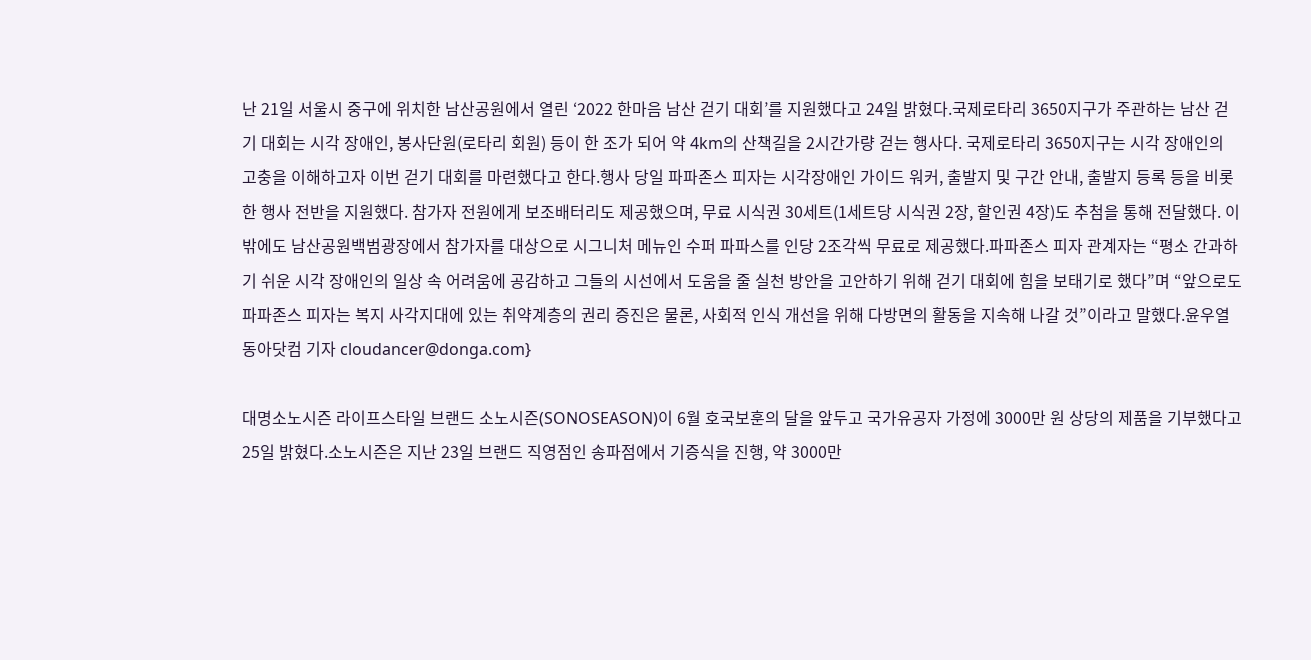난 21일 서울시 중구에 위치한 남산공원에서 열린 ‘2022 한마음 남산 걷기 대회’를 지원했다고 24일 밝혔다.국제로타리 3650지구가 주관하는 남산 걷기 대회는 시각 장애인, 봉사단원(로타리 회원) 등이 한 조가 되어 약 4km의 산책길을 2시간가량 걷는 행사다. 국제로타리 3650지구는 시각 장애인의 고충을 이해하고자 이번 걷기 대회를 마련했다고 한다.행사 당일 파파존스 피자는 시각장애인 가이드 워커, 출발지 및 구간 안내, 출발지 등록 등을 비롯한 행사 전반을 지원했다. 참가자 전원에게 보조배터리도 제공했으며, 무료 시식권 30세트(1세트당 시식권 2장, 할인권 4장)도 추첨을 통해 전달했다. 이밖에도 남산공원백범광장에서 참가자를 대상으로 시그니처 메뉴인 수퍼 파파스를 인당 2조각씩 무료로 제공했다.파파존스 피자 관계자는 “평소 간과하기 쉬운 시각 장애인의 일상 속 어려움에 공감하고 그들의 시선에서 도움을 줄 실천 방안을 고안하기 위해 걷기 대회에 힘을 보태기로 했다”며 “앞으로도 파파존스 피자는 복지 사각지대에 있는 취약계층의 권리 증진은 물론, 사회적 인식 개선을 위해 다방면의 활동을 지속해 나갈 것”이라고 말했다.윤우열 동아닷컴 기자 cloudancer@donga.com}

대명소노시즌 라이프스타일 브랜드 소노시즌(SONOSEASON)이 6월 호국보훈의 달을 앞두고 국가유공자 가정에 3000만 원 상당의 제품을 기부했다고 25일 밝혔다.소노시즌은 지난 23일 브랜드 직영점인 송파점에서 기증식을 진행, 약 3000만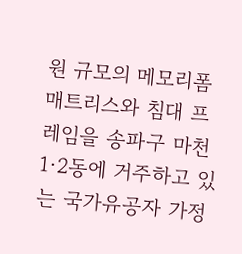원 규모의 메모리폼 매트리스와 침대 프레임을 송파구 마천1·2동에 거주하고 있는 국가유공자 가정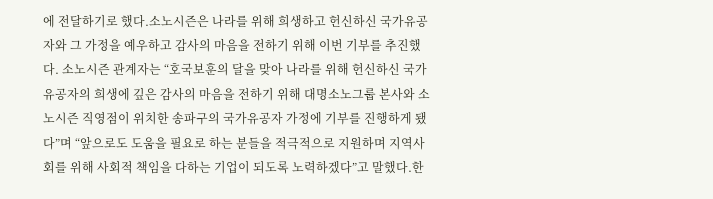에 전달하기로 했다.소노시즌은 나라를 위해 희생하고 헌신하신 국가유공자와 그 가정을 예우하고 감사의 마음을 전하기 위해 이번 기부를 추진했다. 소노시즌 관계자는 “호국보훈의 달을 맞아 나라를 위해 헌신하신 국가유공자의 희생에 깊은 감사의 마음을 전하기 위해 대명소노그룹 본사와 소노시즌 직영점이 위치한 송파구의 국가유공자 가정에 기부를 진행하게 됐다”며 “앞으로도 도움을 필요로 하는 분들을 적극적으로 지원하며 지역사회를 위해 사회적 책임을 다하는 기업이 되도록 노력하겠다”고 말했다.한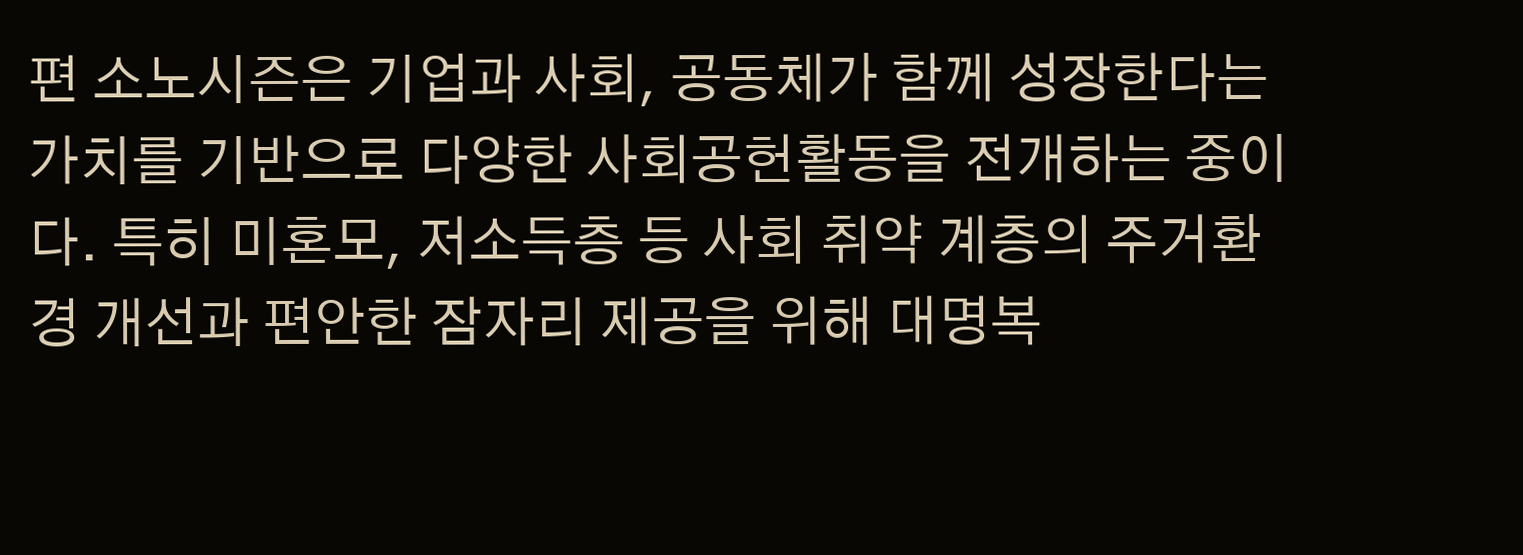편 소노시즌은 기업과 사회, 공동체가 함께 성장한다는 가치를 기반으로 다양한 사회공헌활동을 전개하는 중이다. 특히 미혼모, 저소득층 등 사회 취약 계층의 주거환경 개선과 편안한 잠자리 제공을 위해 대명복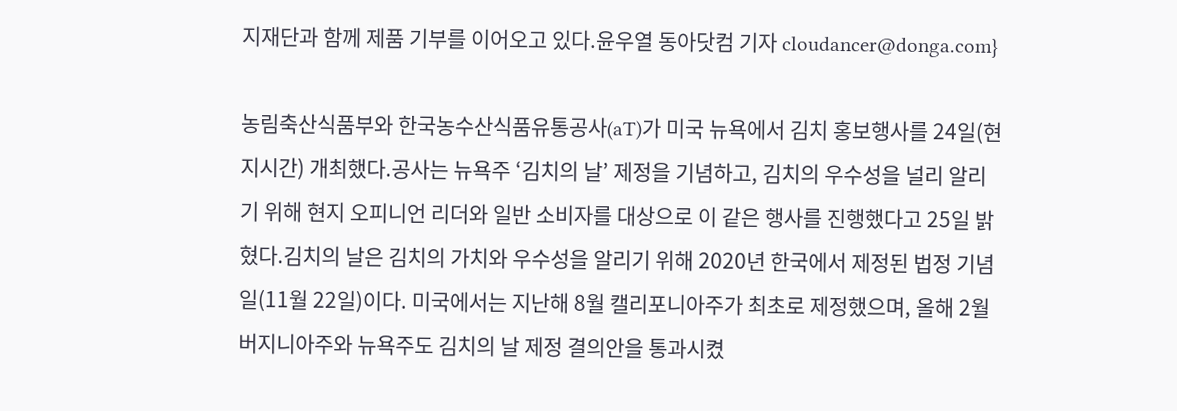지재단과 함께 제품 기부를 이어오고 있다.윤우열 동아닷컴 기자 cloudancer@donga.com}

농림축산식품부와 한국농수산식품유통공사(aT)가 미국 뉴욕에서 김치 홍보행사를 24일(현지시간) 개최했다.공사는 뉴욕주 ‘김치의 날’ 제정을 기념하고, 김치의 우수성을 널리 알리기 위해 현지 오피니언 리더와 일반 소비자를 대상으로 이 같은 행사를 진행했다고 25일 밝혔다.김치의 날은 김치의 가치와 우수성을 알리기 위해 2020년 한국에서 제정된 법정 기념일(11월 22일)이다. 미국에서는 지난해 8월 캘리포니아주가 최초로 제정했으며, 올해 2월 버지니아주와 뉴욕주도 김치의 날 제정 결의안을 통과시켰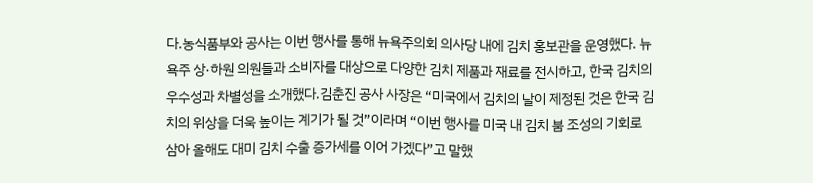다.농식품부와 공사는 이번 행사를 통해 뉴욕주의회 의사당 내에 김치 홍보관을 운영했다. 뉴욕주 상·하원 의원들과 소비자를 대상으로 다양한 김치 제품과 재료를 전시하고, 한국 김치의 우수성과 차별성을 소개했다.김춘진 공사 사장은 “미국에서 김치의 날이 제정된 것은 한국 김치의 위상을 더욱 높이는 계기가 될 것”이라며 “이번 행사를 미국 내 김치 붐 조성의 기회로 삼아 올해도 대미 김치 수출 증가세를 이어 가겠다”고 말했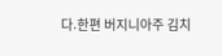다.한편 버지니아주 김치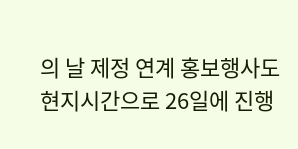의 날 제정 연계 홍보행사도 현지시간으로 26일에 진행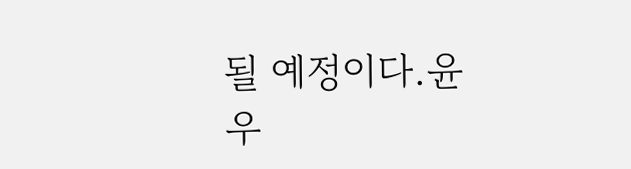될 예정이다.윤우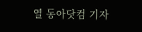열 동아닷컴 기자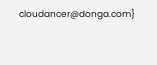cloudancer@donga.com}